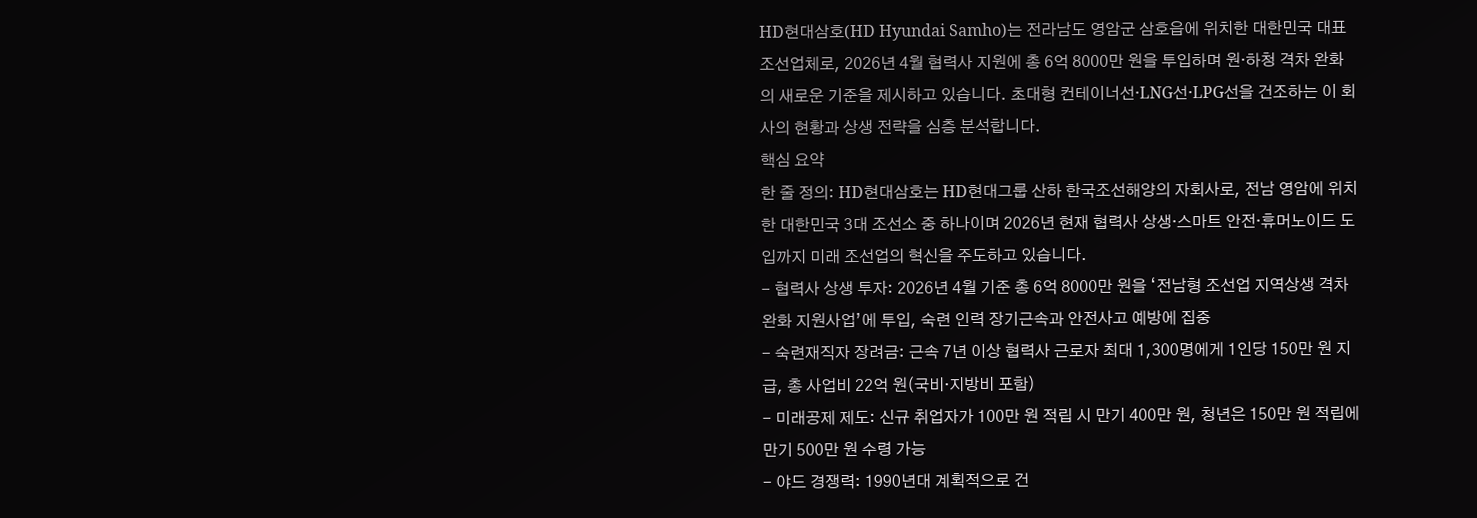HD현대삼호(HD Hyundai Samho)는 전라남도 영암군 삼호읍에 위치한 대한민국 대표 조선업체로, 2026년 4월 협력사 지원에 총 6억 8000만 원을 투입하며 원·하청 격차 완화의 새로운 기준을 제시하고 있습니다. 초대형 컨테이너선·LNG선·LPG선을 건조하는 이 회사의 현황과 상생 전략을 심층 분석합니다.
핵심 요약
한 줄 정의: HD현대삼호는 HD현대그룹 산하 한국조선해양의 자회사로, 전남 영암에 위치한 대한민국 3대 조선소 중 하나이며 2026년 현재 협력사 상생·스마트 안전·휴머노이드 도입까지 미래 조선업의 혁신을 주도하고 있습니다.
- 협력사 상생 투자: 2026년 4월 기준 총 6억 8000만 원을 ‘전남형 조선업 지역상생 격차완화 지원사업’에 투입, 숙련 인력 장기근속과 안전사고 예방에 집중
- 숙련재직자 장려금: 근속 7년 이상 협력사 근로자 최대 1,300명에게 1인당 150만 원 지급, 총 사업비 22억 원(국비·지방비 포함)
- 미래공제 제도: 신규 취업자가 100만 원 적립 시 만기 400만 원, 청년은 150만 원 적립에 만기 500만 원 수령 가능
- 야드 경쟁력: 1990년대 계획적으로 건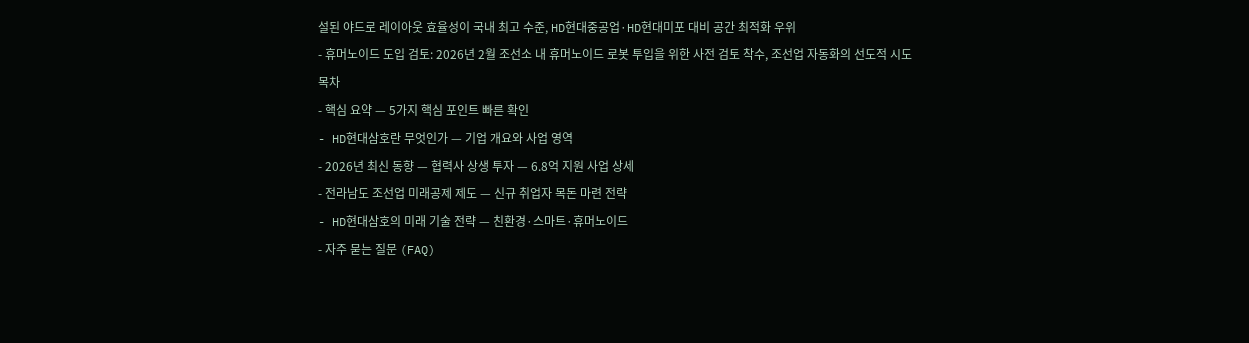설된 야드로 레이아웃 효율성이 국내 최고 수준, HD현대중공업·HD현대미포 대비 공간 최적화 우위
- 휴머노이드 도입 검토: 2026년 2월 조선소 내 휴머노이드 로봇 투입을 위한 사전 검토 착수, 조선업 자동화의 선도적 시도
목차
- 핵심 요약 — 5가지 핵심 포인트 빠른 확인
- HD현대삼호란 무엇인가 — 기업 개요와 사업 영역
- 2026년 최신 동향 — 협력사 상생 투자 — 6.8억 지원 사업 상세
- 전라남도 조선업 미래공제 제도 — 신규 취업자 목돈 마련 전략
- HD현대삼호의 미래 기술 전략 — 친환경·스마트·휴머노이드
- 자주 묻는 질문 (FAQ)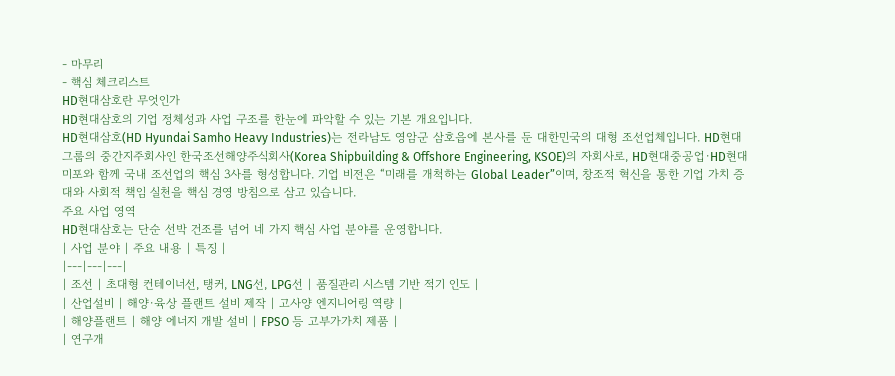- 마무리
- 핵심 체크리스트
HD현대삼호란 무엇인가
HD현대삼호의 기업 정체성과 사업 구조를 한눈에 파악할 수 있는 기본 개요입니다.
HD현대삼호(HD Hyundai Samho Heavy Industries)는 전라남도 영암군 삼호읍에 본사를 둔 대한민국의 대형 조선업체입니다. HD현대그룹의 중간지주회사인 한국조선해양주식회사(Korea Shipbuilding & Offshore Engineering, KSOE)의 자회사로, HD현대중공업·HD현대미포와 함께 국내 조선업의 핵심 3사를 형성합니다. 기업 비전은 “미래를 개척하는 Global Leader”이며, 창조적 혁신을 통한 기업 가치 증대와 사회적 책임 실천을 핵심 경영 방침으로 삼고 있습니다.
주요 사업 영역
HD현대삼호는 단순 선박 건조를 넘어 네 가지 핵심 사업 분야를 운영합니다.
| 사업 분야 | 주요 내용 | 특징 |
|---|---|---|
| 조선 | 초대형 컨테이너선, 탱커, LNG선, LPG선 | 품질관리 시스템 기반 적기 인도 |
| 산업설비 | 해양·육상 플랜트 설비 제작 | 고사양 엔지니어링 역량 |
| 해양플랜트 | 해양 에너지 개발 설비 | FPSO 등 고부가가치 제품 |
| 연구개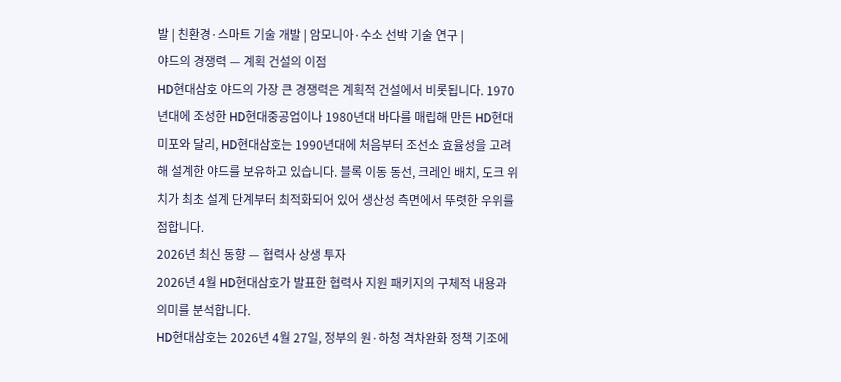발 | 친환경·스마트 기술 개발 | 암모니아·수소 선박 기술 연구 |
야드의 경쟁력 — 계획 건설의 이점
HD현대삼호 야드의 가장 큰 경쟁력은 계획적 건설에서 비롯됩니다. 1970년대에 조성한 HD현대중공업이나 1980년대 바다를 매립해 만든 HD현대미포와 달리, HD현대삼호는 1990년대에 처음부터 조선소 효율성을 고려해 설계한 야드를 보유하고 있습니다. 블록 이동 동선, 크레인 배치, 도크 위치가 최초 설계 단계부터 최적화되어 있어 생산성 측면에서 뚜렷한 우위를 점합니다.
2026년 최신 동향 — 협력사 상생 투자
2026년 4월 HD현대삼호가 발표한 협력사 지원 패키지의 구체적 내용과 의미를 분석합니다.
HD현대삼호는 2026년 4월 27일, 정부의 원·하청 격차완화 정책 기조에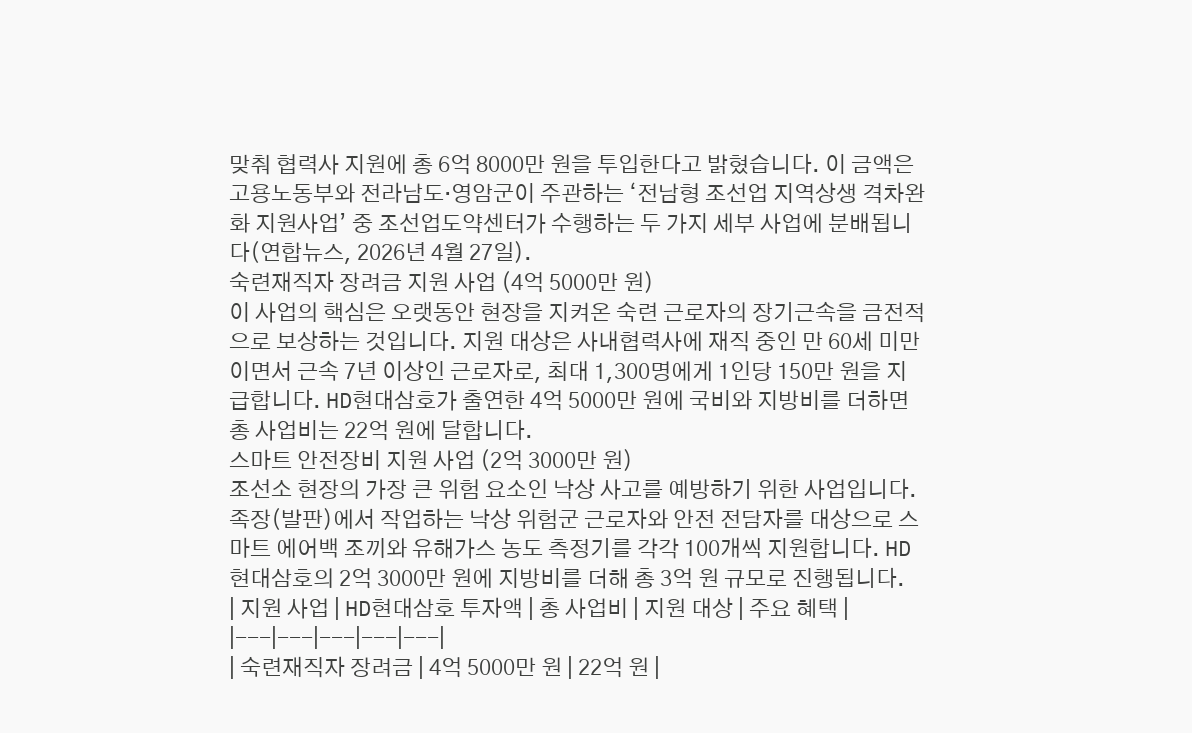맞춰 협력사 지원에 총 6억 8000만 원을 투입한다고 밝혔습니다. 이 금액은 고용노동부와 전라남도·영암군이 주관하는 ‘전남형 조선업 지역상생 격차완화 지원사업’ 중 조선업도약센터가 수행하는 두 가지 세부 사업에 분배됩니다(연합뉴스, 2026년 4월 27일).
숙련재직자 장려금 지원 사업 (4억 5000만 원)
이 사업의 핵심은 오랫동안 현장을 지켜온 숙련 근로자의 장기근속을 금전적으로 보상하는 것입니다. 지원 대상은 사내협력사에 재직 중인 만 60세 미만이면서 근속 7년 이상인 근로자로, 최대 1,300명에게 1인당 150만 원을 지급합니다. HD현대삼호가 출연한 4억 5000만 원에 국비와 지방비를 더하면 총 사업비는 22억 원에 달합니다.
스마트 안전장비 지원 사업 (2억 3000만 원)
조선소 현장의 가장 큰 위험 요소인 낙상 사고를 예방하기 위한 사업입니다. 족장(발판)에서 작업하는 낙상 위험군 근로자와 안전 전담자를 대상으로 스마트 에어백 조끼와 유해가스 농도 측정기를 각각 100개씩 지원합니다. HD현대삼호의 2억 3000만 원에 지방비를 더해 총 3억 원 규모로 진행됩니다.
| 지원 사업 | HD현대삼호 투자액 | 총 사업비 | 지원 대상 | 주요 혜택 |
|---|---|---|---|---|
| 숙련재직자 장려금 | 4억 5000만 원 | 22억 원 |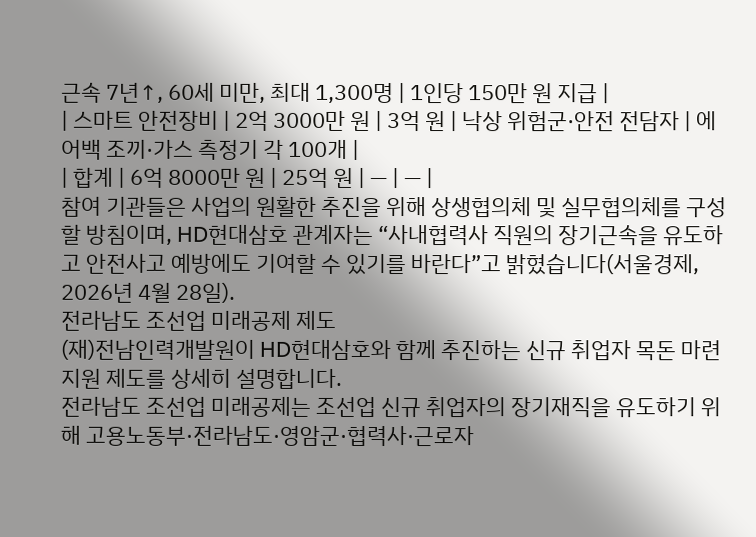근속 7년↑, 60세 미만, 최대 1,300명 | 1인당 150만 원 지급 |
| 스마트 안전장비 | 2억 3000만 원 | 3억 원 | 낙상 위험군·안전 전담자 | 에어백 조끼·가스 측정기 각 100개 |
| 합계 | 6억 8000만 원 | 25억 원 | — | — |
참여 기관들은 사업의 원활한 추진을 위해 상생협의체 및 실무협의체를 구성할 방침이며, HD현대삼호 관계자는 “사내협력사 직원의 장기근속을 유도하고 안전사고 예방에도 기여할 수 있기를 바란다”고 밝혔습니다(서울경제, 2026년 4월 28일).
전라남도 조선업 미래공제 제도
(재)전남인력개발원이 HD현대삼호와 함께 추진하는 신규 취업자 목돈 마련 지원 제도를 상세히 설명합니다.
전라남도 조선업 미래공제는 조선업 신규 취업자의 장기재직을 유도하기 위해 고용노동부·전라남도·영암군·협력사·근로자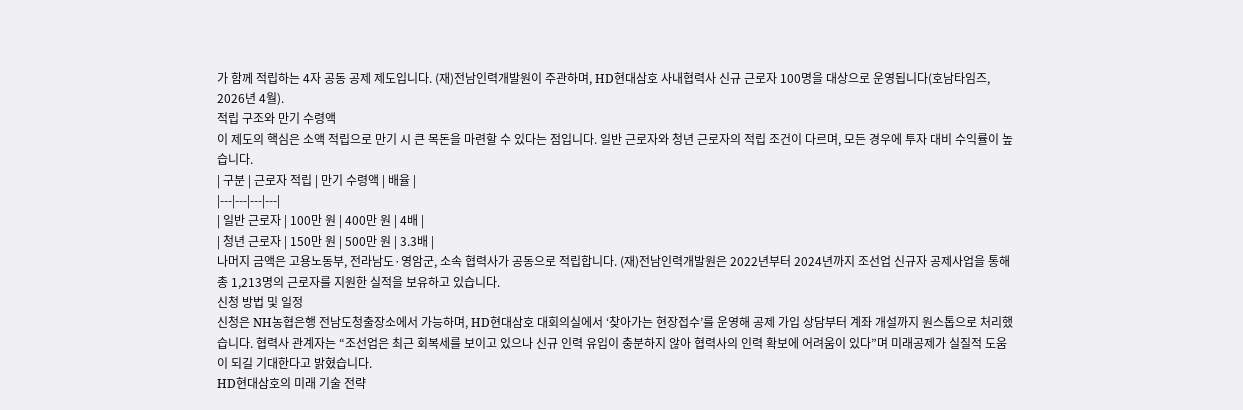가 함께 적립하는 4자 공동 공제 제도입니다. (재)전남인력개발원이 주관하며, HD현대삼호 사내협력사 신규 근로자 100명을 대상으로 운영됩니다(호남타임즈, 2026년 4월).
적립 구조와 만기 수령액
이 제도의 핵심은 소액 적립으로 만기 시 큰 목돈을 마련할 수 있다는 점입니다. 일반 근로자와 청년 근로자의 적립 조건이 다르며, 모든 경우에 투자 대비 수익률이 높습니다.
| 구분 | 근로자 적립 | 만기 수령액 | 배율 |
|---|---|---|---|
| 일반 근로자 | 100만 원 | 400만 원 | 4배 |
| 청년 근로자 | 150만 원 | 500만 원 | 3.3배 |
나머지 금액은 고용노동부, 전라남도·영암군, 소속 협력사가 공동으로 적립합니다. (재)전남인력개발원은 2022년부터 2024년까지 조선업 신규자 공제사업을 통해 총 1,213명의 근로자를 지원한 실적을 보유하고 있습니다.
신청 방법 및 일정
신청은 NH농협은행 전남도청출장소에서 가능하며, HD현대삼호 대회의실에서 ‘찾아가는 현장접수’를 운영해 공제 가입 상담부터 계좌 개설까지 원스톱으로 처리했습니다. 협력사 관계자는 “조선업은 최근 회복세를 보이고 있으나 신규 인력 유입이 충분하지 않아 협력사의 인력 확보에 어려움이 있다”며 미래공제가 실질적 도움이 되길 기대한다고 밝혔습니다.
HD현대삼호의 미래 기술 전략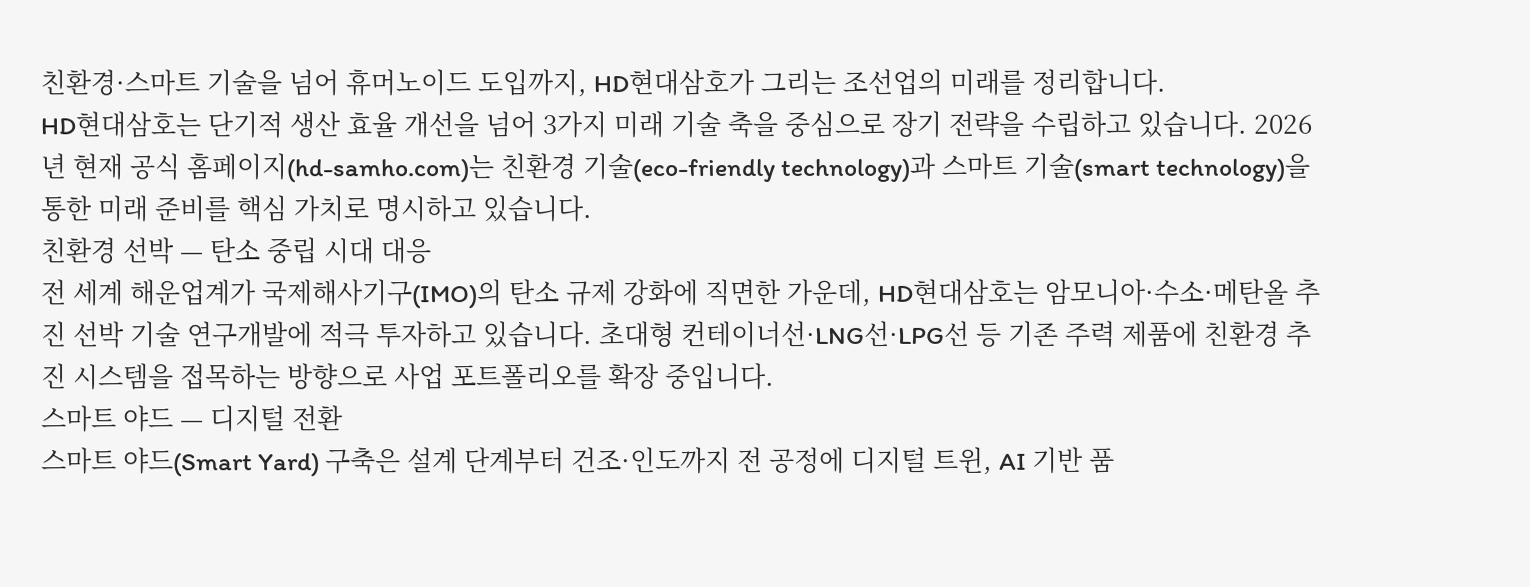친환경·스마트 기술을 넘어 휴머노이드 도입까지, HD현대삼호가 그리는 조선업의 미래를 정리합니다.
HD현대삼호는 단기적 생산 효율 개선을 넘어 3가지 미래 기술 축을 중심으로 장기 전략을 수립하고 있습니다. 2026년 현재 공식 홈페이지(hd-samho.com)는 친환경 기술(eco-friendly technology)과 스마트 기술(smart technology)을 통한 미래 준비를 핵심 가치로 명시하고 있습니다.
친환경 선박 — 탄소 중립 시대 대응
전 세계 해운업계가 국제해사기구(IMO)의 탄소 규제 강화에 직면한 가운데, HD현대삼호는 암모니아·수소·메탄올 추진 선박 기술 연구개발에 적극 투자하고 있습니다. 초대형 컨테이너선·LNG선·LPG선 등 기존 주력 제품에 친환경 추진 시스템을 접목하는 방향으로 사업 포트폴리오를 확장 중입니다.
스마트 야드 — 디지털 전환
스마트 야드(Smart Yard) 구축은 설계 단계부터 건조·인도까지 전 공정에 디지털 트윈, AI 기반 품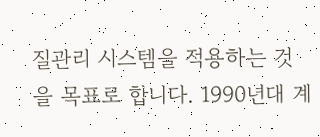질관리 시스템을 적용하는 것을 목표로 합니다. 1990년대 계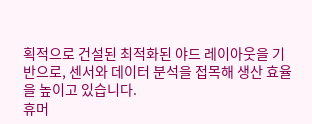획적으로 건설된 최적화된 야드 레이아웃을 기반으로, 센서와 데이터 분석을 접목해 생산 효율을 높이고 있습니다.
휴머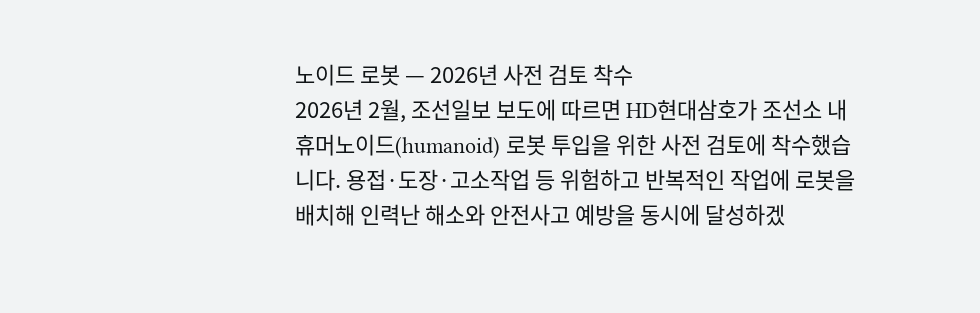노이드 로봇 — 2026년 사전 검토 착수
2026년 2월, 조선일보 보도에 따르면 HD현대삼호가 조선소 내 휴머노이드(humanoid) 로봇 투입을 위한 사전 검토에 착수했습니다. 용접·도장·고소작업 등 위험하고 반복적인 작업에 로봇을 배치해 인력난 해소와 안전사고 예방을 동시에 달성하겠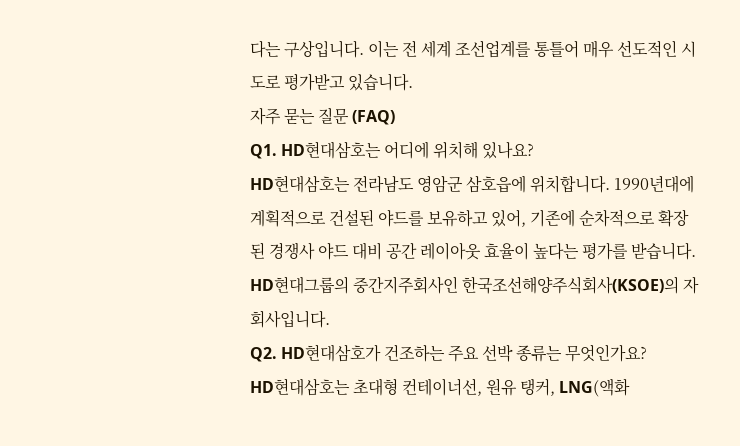다는 구상입니다. 이는 전 세계 조선업계를 통틀어 매우 선도적인 시도로 평가받고 있습니다.
자주 묻는 질문 (FAQ)
Q1. HD현대삼호는 어디에 위치해 있나요?
HD현대삼호는 전라남도 영암군 삼호읍에 위치합니다. 1990년대에 계획적으로 건설된 야드를 보유하고 있어, 기존에 순차적으로 확장된 경쟁사 야드 대비 공간 레이아웃 효율이 높다는 평가를 받습니다. HD현대그룹의 중간지주회사인 한국조선해양주식회사(KSOE)의 자회사입니다.
Q2. HD현대삼호가 건조하는 주요 선박 종류는 무엇인가요?
HD현대삼호는 초대형 컨테이너선, 원유 탱커, LNG(액화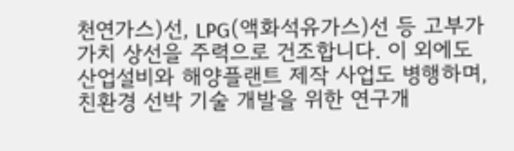천연가스)선, LPG(액화석유가스)선 등 고부가가치 상선을 주력으로 건조합니다. 이 외에도 산업설비와 해양플랜트 제작 사업도 병행하며, 친환경 선박 기술 개발을 위한 연구개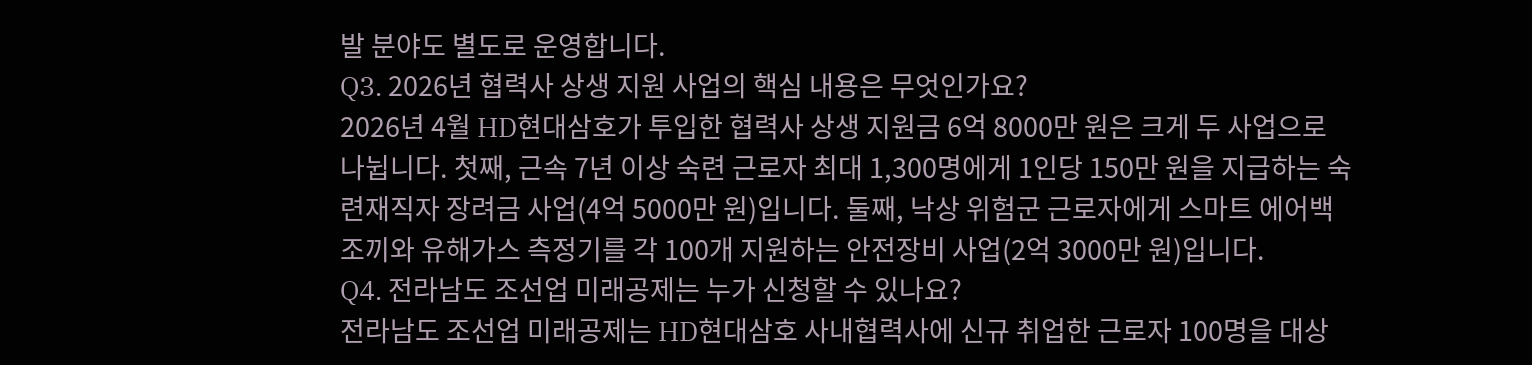발 분야도 별도로 운영합니다.
Q3. 2026년 협력사 상생 지원 사업의 핵심 내용은 무엇인가요?
2026년 4월 HD현대삼호가 투입한 협력사 상생 지원금 6억 8000만 원은 크게 두 사업으로 나뉩니다. 첫째, 근속 7년 이상 숙련 근로자 최대 1,300명에게 1인당 150만 원을 지급하는 숙련재직자 장려금 사업(4억 5000만 원)입니다. 둘째, 낙상 위험군 근로자에게 스마트 에어백 조끼와 유해가스 측정기를 각 100개 지원하는 안전장비 사업(2억 3000만 원)입니다.
Q4. 전라남도 조선업 미래공제는 누가 신청할 수 있나요?
전라남도 조선업 미래공제는 HD현대삼호 사내협력사에 신규 취업한 근로자 100명을 대상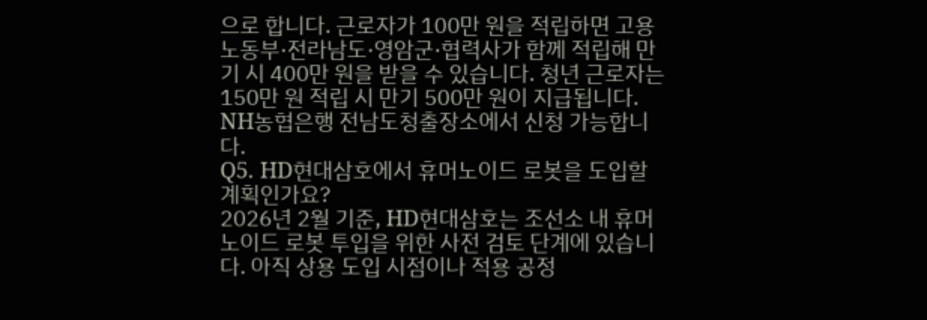으로 합니다. 근로자가 100만 원을 적립하면 고용노동부·전라남도·영암군·협력사가 함께 적립해 만기 시 400만 원을 받을 수 있습니다. 청년 근로자는 150만 원 적립 시 만기 500만 원이 지급됩니다. NH농협은행 전남도청출장소에서 신청 가능합니다.
Q5. HD현대삼호에서 휴머노이드 로봇을 도입할 계획인가요?
2026년 2월 기준, HD현대삼호는 조선소 내 휴머노이드 로봇 투입을 위한 사전 검토 단계에 있습니다. 아직 상용 도입 시점이나 적용 공정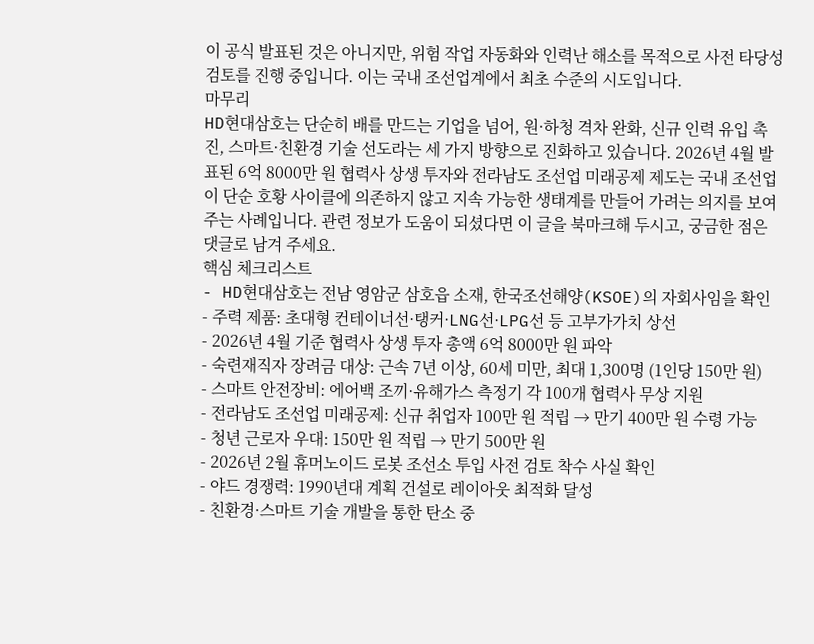이 공식 발표된 것은 아니지만, 위험 작업 자동화와 인력난 해소를 목적으로 사전 타당성 검토를 진행 중입니다. 이는 국내 조선업계에서 최초 수준의 시도입니다.
마무리
HD현대삼호는 단순히 배를 만드는 기업을 넘어, 원·하청 격차 완화, 신규 인력 유입 촉진, 스마트·친환경 기술 선도라는 세 가지 방향으로 진화하고 있습니다. 2026년 4월 발표된 6억 8000만 원 협력사 상생 투자와 전라남도 조선업 미래공제 제도는 국내 조선업이 단순 호황 사이클에 의존하지 않고 지속 가능한 생태계를 만들어 가려는 의지를 보여주는 사례입니다. 관련 정보가 도움이 되셨다면 이 글을 북마크해 두시고, 궁금한 점은 댓글로 남겨 주세요.
핵심 체크리스트
- HD현대삼호는 전남 영암군 삼호읍 소재, 한국조선해양(KSOE)의 자회사임을 확인
- 주력 제품: 초대형 컨테이너선·탱커·LNG선·LPG선 등 고부가가치 상선
- 2026년 4월 기준 협력사 상생 투자 총액 6억 8000만 원 파악
- 숙련재직자 장려금 대상: 근속 7년 이상, 60세 미만, 최대 1,300명 (1인당 150만 원)
- 스마트 안전장비: 에어백 조끼·유해가스 측정기 각 100개 협력사 무상 지원
- 전라남도 조선업 미래공제: 신규 취업자 100만 원 적립 → 만기 400만 원 수령 가능
- 청년 근로자 우대: 150만 원 적립 → 만기 500만 원
- 2026년 2월 휴머노이드 로봇 조선소 투입 사전 검토 착수 사실 확인
- 야드 경쟁력: 1990년대 계획 건설로 레이아웃 최적화 달성
- 친환경·스마트 기술 개발을 통한 탄소 중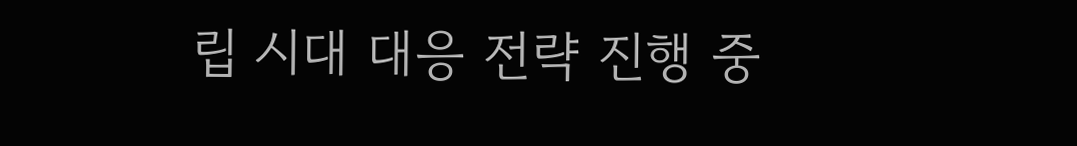립 시대 대응 전략 진행 중